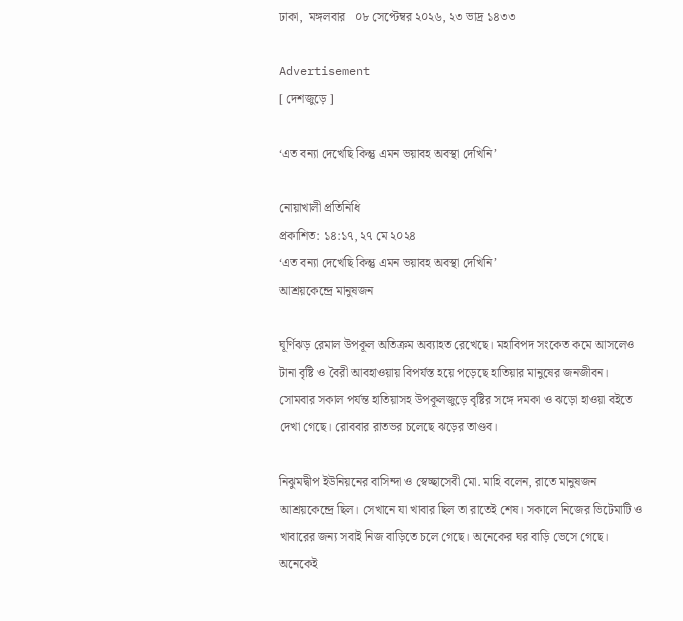ঢাকা,  মঙ্গলবার   ০৮ সেপ্টেম্বর ২০২৬, ২৩ ভাদ্র ১৪৩৩

Advertisement
[ দেশজুড়ে ]

‘এত বন্যা দেখেছি কিন্তু এমন ভয়াবহ অবস্থা দেখিনি’

নোয়াখালী প্রতিনিধি
প্রকাশিত: ১৪:১৭, ২৭ মে ২০২৪
‘এত বন্যা দেখেছি কিন্তু এমন ভয়াবহ অবস্থা দেখিনি’
আশ্রয়কেন্দ্রে মানুষজন

ঘূর্ণিঝড় রেমাল উপকূল অতিক্রম অব্যাহত রেখেছে। মহাবিপদ সংকেত কমে আসলেও টানা বৃষ্টি ও বৈরী আবহাওয়ায় বিপর্যস্ত হয়ে পড়েছে হাতিয়ার মানুষের জনজীবন। সোমবার সকাল পর্যন্ত হাতিয়াসহ উপকূলজুড়ে বৃষ্টির সঙ্গে দমকা ও ঝড়ো হাওয়া বইতে দেখা গেছে। রোববার রাতভর চলেছে ঝড়ের তাণ্ডব।

নিঝুমদ্বীপ ইউনিয়নের বাসিন্দা ও স্বেচ্ছাসেবী মো. মাহি বলেন, রাতে মানুষজন আশ্রয়কেন্দ্রে ছিল। সেখানে যা খাবার ছিল তা রাতেই শেষ। সকালে নিজের ভিটেমাটি ও খাবারের জন্য সবাই নিজ বাড়িতে চলে গেছে। অনেকের ঘর বাড়ি ভেসে গেছে। অনেকেই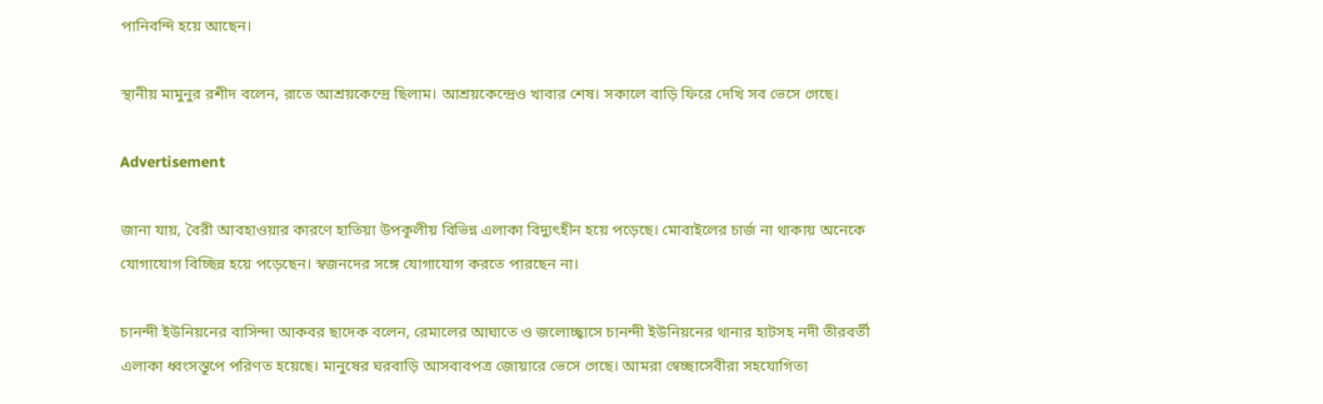পানিবন্দি হয়ে আছেন।

স্থানীয় মামুনুর রশীদ বলেন, রাতে আশ্রয়কেন্দ্রে ছিলাম। আশ্রয়কেন্দ্রেও খাবার শেষ। সকালে বাড়ি ফিরে দেখি সব ভেসে গেছে।

Advertisement

জানা যায়, বৈরী আবহাওয়ার কারণে হাতিয়া উপকূলীয় বিভিন্ন এলাকা বিদ্যুৎহীন হয়ে পড়েছে। মোবাইলের চার্জ না থাকায় অনেকে যোগাযোগ বিচ্ছিন্ন হয়ে পড়েছেন। স্বজনদের সঙ্গে যোগাযোগ করতে পারছেন না।

চানন্দী ইউনিয়নের বাসিন্দা আকবর ছাদেক বলেন, রেমালের আঘাতে ও জলোচ্ছ্বাসে চানন্দী ইউনিয়নের থানার হাটসহ নদী তীরবর্তী এলাকা ধ্বংসস্তূপে পরিণত হয়েছে। মানুষের ঘরবাড়ি আসবাবপত্র জোয়ারে ভেসে গেছে। আমরা স্বেচ্ছাসেবীরা সহযোগিতা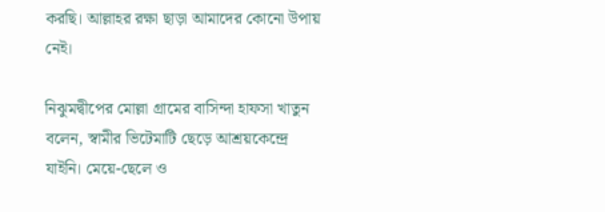করছি। আল্লাহর রক্ষা ছাড়া আমাদের কোনো উপায় নেই।

নিঝুমদ্বীপের মোল্লা গ্রামের বাসিন্দা হাফসা খাতুন বলেন, স্বামীর ভিটেমাটি ছেড়ে আশ্রয়কেন্দ্রে যাইনি। মেয়ে-ছেলে ও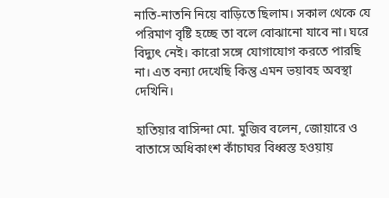নাতি-নাতনি নিয়ে বাড়িতে ছিলাম। সকাল থেকে যে পরিমাণ বৃষ্টি হচ্ছে তা বলে বোঝানো যাবে না। ঘরে বিদ্যুৎ নেই। কারো সঙ্গে যোগাযোগ করতে পারছি না। এত বন্যা দেখেছি কিন্তু এমন ভয়াবহ অবস্থা দেখিনি।

হাতিয়ার বাসিন্দা মো. মুজিব বলেন, জোয়ারে ও বাতাসে অধিকাংশ কাঁচাঘর বিধ্বস্ত হওয়ায়‌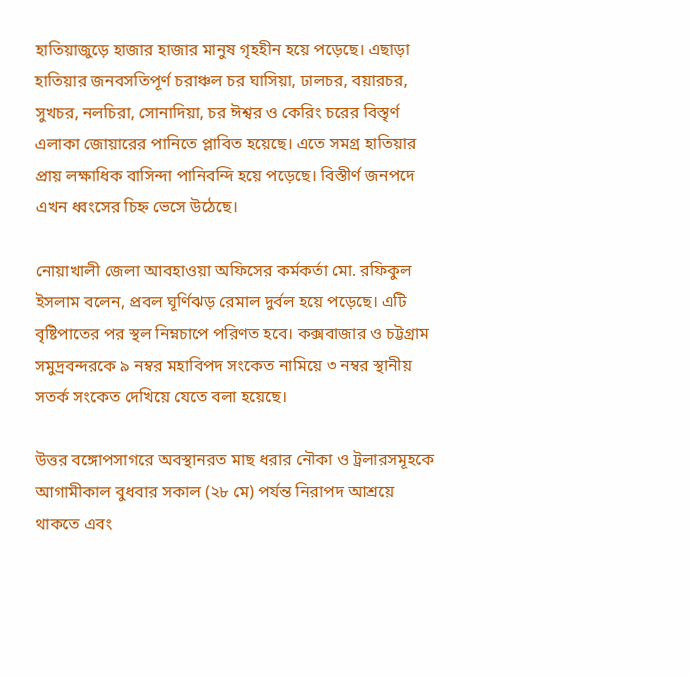হাতিয়াজুড়ে হাজার হাজার মানুষ গৃহহীন হয়ে পড়েছে। এছাড়া হাতিয়ার জনবসতিপূর্ণ চরাঞ্চল চর ঘাসিয়া, ঢালচর, বয়ারচর, সুখচর, নলচিরা, সোনাদিয়া, চর ঈশ্বর ও কেরিং চরের বিস্তৃর্ণ এলাকা জোয়ারের পানিতে প্লাবিত হয়েছে। এতে সমগ্র হাতিয়ার প্রায় লক্ষাধিক বাসিন্দা পানিবন্দি হয়ে পড়েছে। বিস্তীর্ণ জনপদে এখন ধ্বংসের চিহ্ন ভেসে উঠেছে।

নোয়াখালী জেলা আবহাওয়া অফিসের কর্মকর্তা মো. রফিকুল ইসলাম বলেন, প্রবল ঘূর্ণিঝড় রেমাল দুর্বল হয়ে পড়েছে। এটি বৃষ্টিপাতের পর স্থল নিম্নচাপে পরিণত হবে। কক্সবাজার ও চট্টগ্রাম সমুদ্রবন্দরকে ৯ নম্বর মহাবিপদ সংকেত নামিয়ে ৩ নম্বর স্থানীয় সতর্ক সংকেত দেখিয়ে যেতে বলা হয়েছে।

উত্তর বঙ্গোপসাগরে অবস্থানরত মাছ ধরার নৌকা ও ট্রলারসমূহকে আগামীকাল বুধবার সকাল (২৮ মে) পর্যন্ত নিরাপদ আশ্রয়ে থাকতে এবং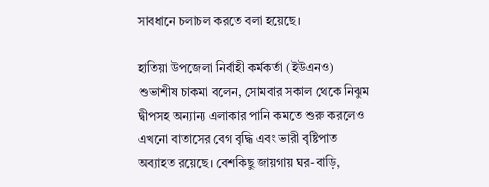সাবধানে চলাচল করতে বলা হয়েছে।

হাতিয়া উপজেলা নির্বাহী কর্মকর্তা (ইউএনও) শুভাশীষ চাকমা বলেন, সোমবার সকাল থেকে নিঝুম দ্বীপসহ অন্যান্য এলাকার পানি কমতে শুরু করলেও এখনো বাতাসের বেগ বৃদ্ধি এবং ভারী বৃষ্টিপাত অব্যাহত রয়েছে। বেশকিছু জায়গায় ঘর-বাড়ি,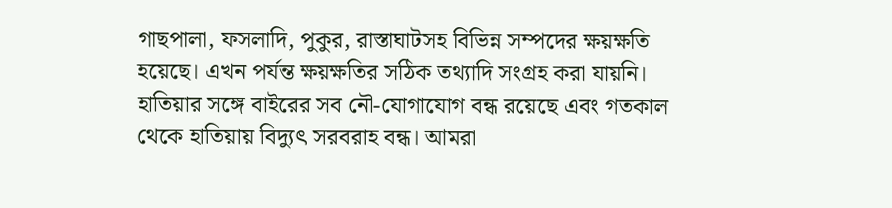গাছপালা, ফসলাদি, পুকুর, রাস্তাঘাটসহ বিভিন্ন সম্পদের ক্ষয়ক্ষতি হয়েছে। এখন পর্যন্ত ক্ষয়ক্ষতির সঠিক তথ্যাদি সংগ্রহ করা যায়নি। হাতিয়ার সঙ্গে বাইরের সব নৌ-যোগাযোগ বন্ধ রয়েছে এবং গতকাল থেকে হাতিয়ায় বিদ্যুৎ সরবরাহ বন্ধ। আমরা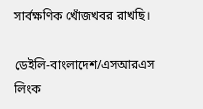সার্বক্ষণিক খোঁজখবর রাখছি।

ডেইলি-বাংলাদেশ/এসআরএস
লিংক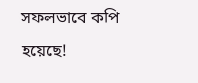সফলভাবে কপি হয়েছে!